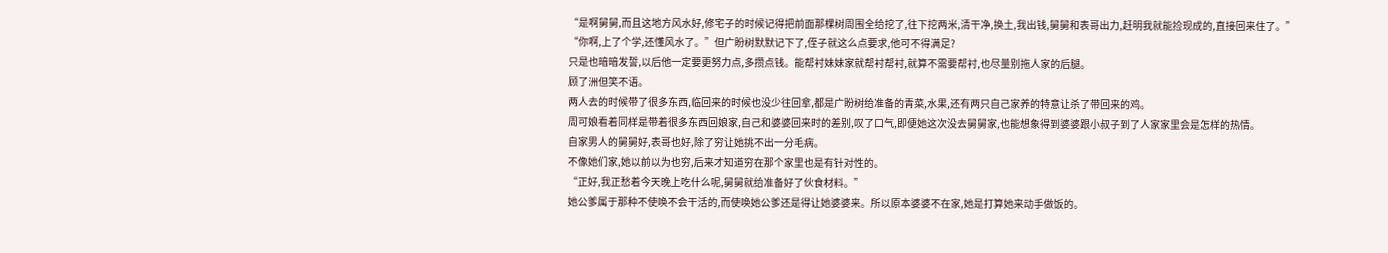“是啊舅舅,而且这地方风水好,修宅子的时候记得把前面那棵树周围全给挖了,往下挖两米,清干净,换土,我出钱,舅舅和表哥出力,赶明我就能捡现成的,直接回来住了。”
“你啊,上了个学,还懂风水了。”但广盼树默默记下了,侄子就这么点要求,他可不得满足?
只是也暗暗发誓,以后他一定要更努力点,多攒点钱。能帮衬妹妹家就帮衬帮衬,就算不需要帮衬,也尽量别拖人家的后腿。
顾了洲但笑不语。
两人去的时候带了很多东西,临回来的时候也没少往回拿,都是广盼树给准备的青菜,水果,还有两只自己家养的特意让杀了带回来的鸡。
周可娘看着同样是带着很多东西回娘家,自己和婆婆回来时的差别,叹了口气,即便她这次没去舅舅家,也能想象得到婆婆跟小叔子到了人家家里会是怎样的热情。
自家男人的舅舅好,表哥也好,除了穷让她挑不出一分毛病。
不像她们家,她以前以为也穷,后来才知道穷在那个家里也是有针对性的。
“正好,我正愁着今天晚上吃什么呢,舅舅就给准备好了伙食材料。”
她公爹属于那种不使唤不会干活的,而使唤她公爹还是得让她婆婆来。所以原本婆婆不在家,她是打算她来动手做饭的。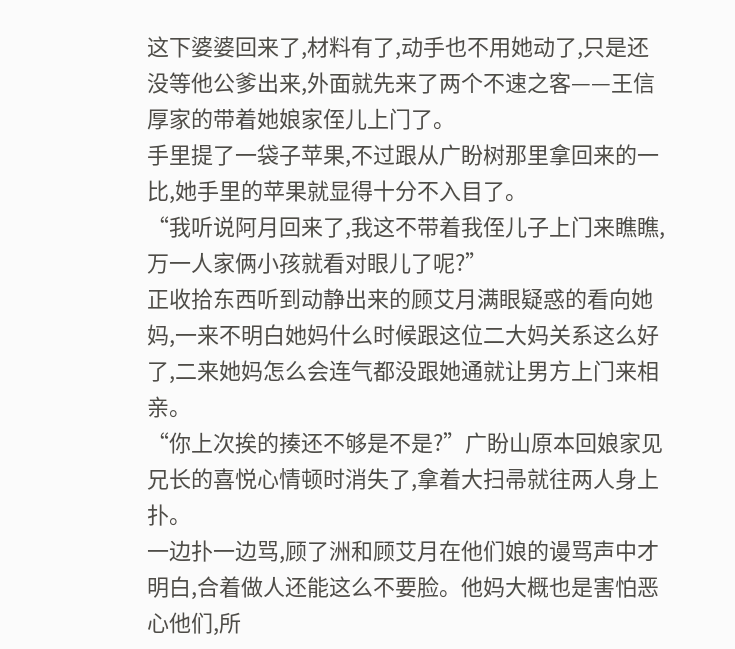这下婆婆回来了,材料有了,动手也不用她动了,只是还没等他公爹出来,外面就先来了两个不速之客——王信厚家的带着她娘家侄儿上门了。
手里提了一袋子苹果,不过跟从广盼树那里拿回来的一比,她手里的苹果就显得十分不入目了。
“我听说阿月回来了,我这不带着我侄儿子上门来瞧瞧,万一人家俩小孩就看对眼儿了呢?”
正收拾东西听到动静出来的顾艾月满眼疑惑的看向她妈,一来不明白她妈什么时候跟这位二大妈关系这么好了,二来她妈怎么会连气都没跟她通就让男方上门来相亲。
“你上次挨的揍还不够是不是?”广盼山原本回娘家见兄长的喜悦心情顿时消失了,拿着大扫帚就往两人身上扑。
一边扑一边骂,顾了洲和顾艾月在他们娘的谩骂声中才明白,合着做人还能这么不要脸。他妈大概也是害怕恶心他们,所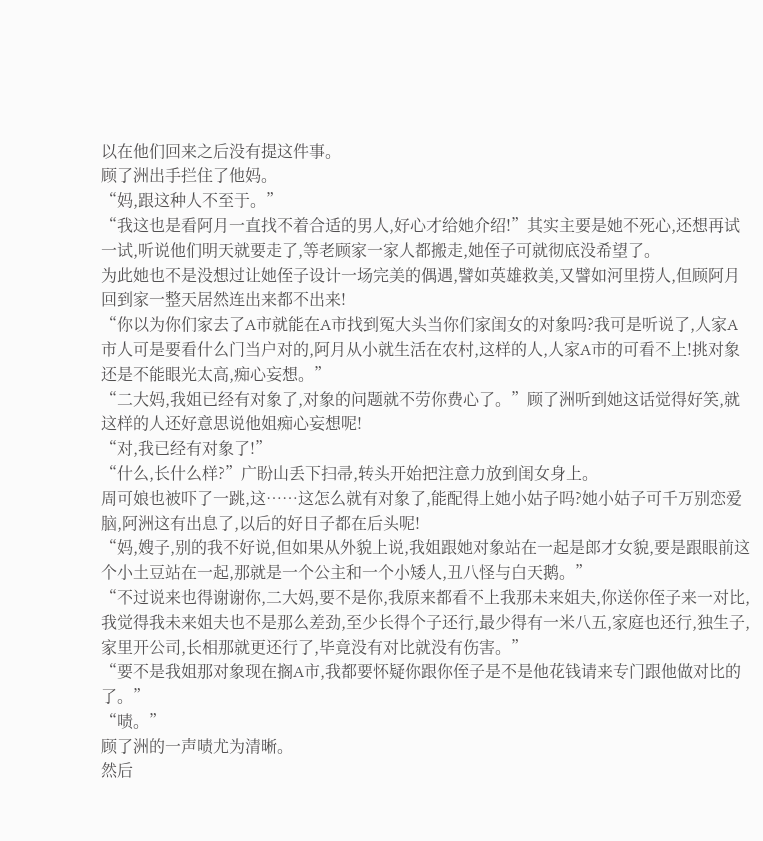以在他们回来之后没有提这件事。
顾了洲出手拦住了他妈。
“妈,跟这种人不至于。”
“我这也是看阿月一直找不着合适的男人,好心才给她介绍!”其实主要是她不死心,还想再试一试,听说他们明天就要走了,等老顾家一家人都搬走,她侄子可就彻底没希望了。
为此她也不是没想过让她侄子设计一场完美的偶遇,譬如英雄救美,又譬如河里捞人,但顾阿月回到家一整天居然连出来都不出来!
“你以为你们家去了A市就能在A市找到冤大头当你们家闺女的对象吗?我可是听说了,人家A市人可是要看什么门当户对的,阿月从小就生活在农村,这样的人,人家A市的可看不上!挑对象还是不能眼光太高,痴心妄想。”
“二大妈,我姐已经有对象了,对象的问题就不劳你费心了。”顾了洲听到她这话觉得好笑,就这样的人还好意思说他姐痴心妄想呢!
“对,我已经有对象了!”
“什么,长什么样?”广盼山丢下扫帚,转头开始把注意力放到闺女身上。
周可娘也被吓了一跳,这……这怎么就有对象了,能配得上她小姑子吗?她小姑子可千万别恋爱脑,阿洲这有出息了,以后的好日子都在后头呢!
“妈,嫂子,别的我不好说,但如果从外貌上说,我姐跟她对象站在一起是郎才女貌,要是跟眼前这个小土豆站在一起,那就是一个公主和一个小矮人,丑八怪与白天鹅。”
“不过说来也得谢谢你,二大妈,要不是你,我原来都看不上我那未来姐夫,你送你侄子来一对比,我觉得我未来姐夫也不是那么差劲,至少长得个子还行,最少得有一米八五,家庭也还行,独生子,家里开公司,长相那就更还行了,毕竟没有对比就没有伤害。”
“要不是我姐那对象现在搁A市,我都要怀疑你跟你侄子是不是他花钱请来专门跟他做对比的了。”
“啧。”
顾了洲的一声啧尤为清晰。
然后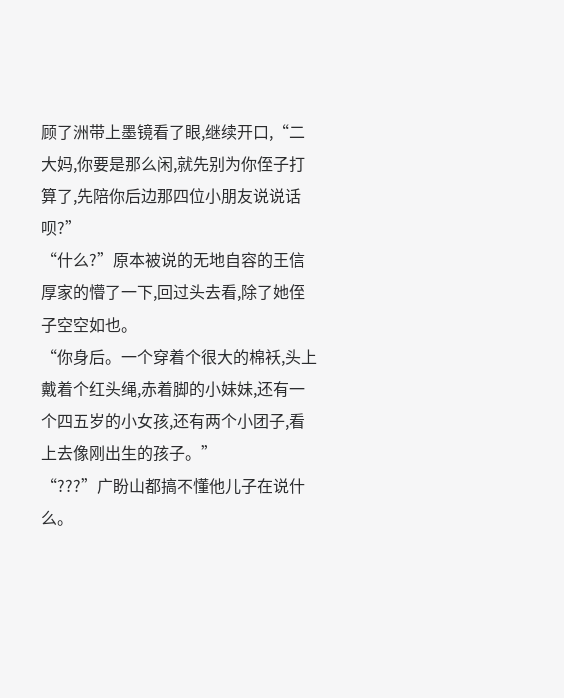顾了洲带上墨镜看了眼,继续开口,“二大妈,你要是那么闲,就先别为你侄子打算了,先陪你后边那四位小朋友说说话呗?”
“什么?”原本被说的无地自容的王信厚家的懵了一下,回过头去看,除了她侄子空空如也。
“你身后。一个穿着个很大的棉袄,头上戴着个红头绳,赤着脚的小妹妹,还有一个四五岁的小女孩,还有两个小团子,看上去像刚出生的孩子。”
“???”广盼山都搞不懂他儿子在说什么。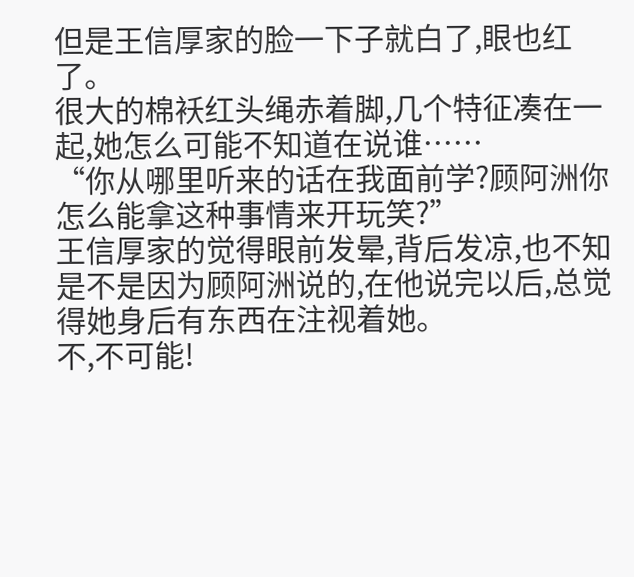但是王信厚家的脸一下子就白了,眼也红了。
很大的棉袄红头绳赤着脚,几个特征凑在一起,她怎么可能不知道在说谁……
“你从哪里听来的话在我面前学?顾阿洲你怎么能拿这种事情来开玩笑?”
王信厚家的觉得眼前发晕,背后发凉,也不知是不是因为顾阿洲说的,在他说完以后,总觉得她身后有东西在注视着她。
不,不可能!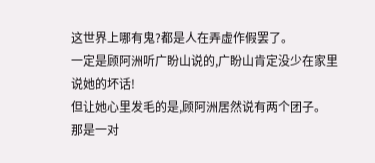这世界上哪有鬼?都是人在弄虚作假罢了。
一定是顾阿洲听广盼山说的,广盼山肯定没少在家里说她的坏话!
但让她心里发毛的是,顾阿洲居然说有两个团子。
那是一对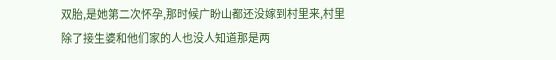双胎,是她第二次怀孕,那时候广盼山都还没嫁到村里来,村里除了接生婆和他们家的人也没人知道那是两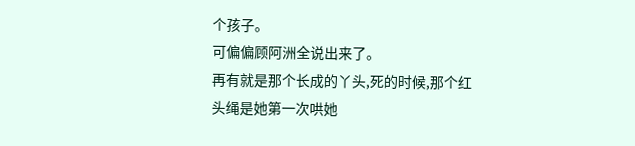个孩子。
可偏偏顾阿洲全说出来了。
再有就是那个长成的丫头,死的时候,那个红头绳是她第一次哄她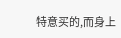特意买的,而身上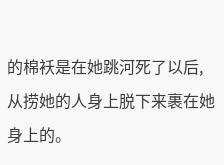的棉袄是在她跳河死了以后,从捞她的人身上脱下来裹在她身上的。